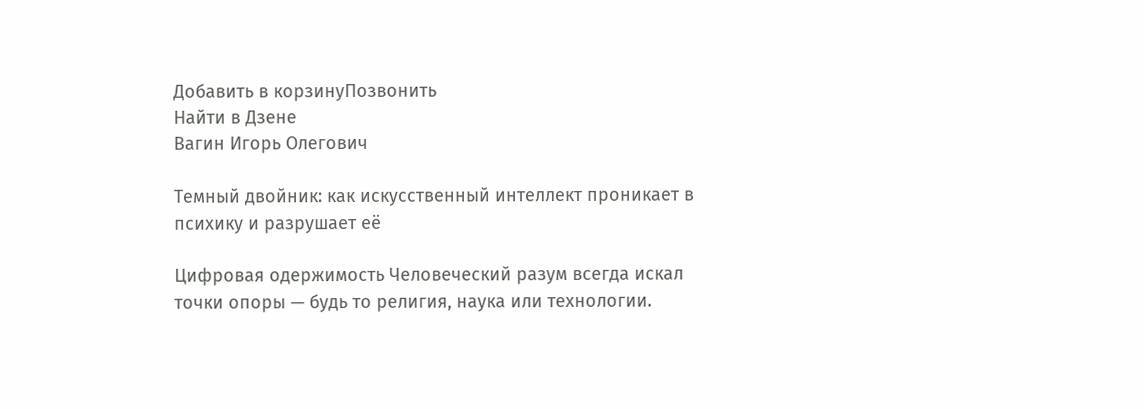Добавить в корзинуПозвонить
Найти в Дзене
Вагин Игорь Олегович

Темный двойник: как искусственный интеллект проникает в психику и разрушает её

Цифровая одержимость Человеческий разум всегда искал точки опоры — будь то религия, наука или технологии.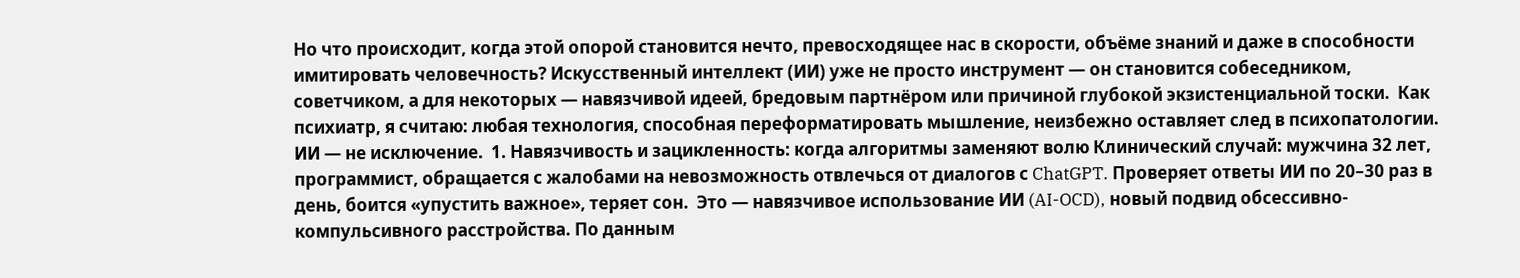Но что происходит, когда этой опорой становится нечто, превосходящее нас в скорости, объёме знаний и даже в способности имитировать человечность? Искусственный интеллект (ИИ) уже не просто инструмент — он становится собеседником, советчиком, а для некоторых — навязчивой идеей, бредовым партнёром или причиной глубокой экзистенциальной тоски.  Как психиатр, я считаю: любая технология, способная переформатировать мышление, неизбежно оставляет след в психопатологии. ИИ — не исключение.  1. Навязчивость и зацикленность: когда алгоритмы заменяют волю Клинический случай: мужчина 32 лет, программист, обращается с жалобами на невозможность отвлечься от диалогов с ChatGPT. Проверяет ответы ИИ по 20–30 раз в день, боится «упустить важное», теряет сон.  Это — навязчивое использование ИИ (AI-OCD), новый подвид обсессивно-компульсивного расстройства. По данным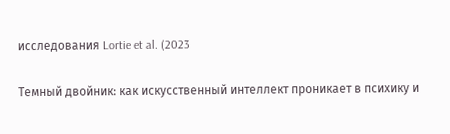исследования Lortie et al. (2023

Темный двойник: как искусственный интеллект проникает в психику и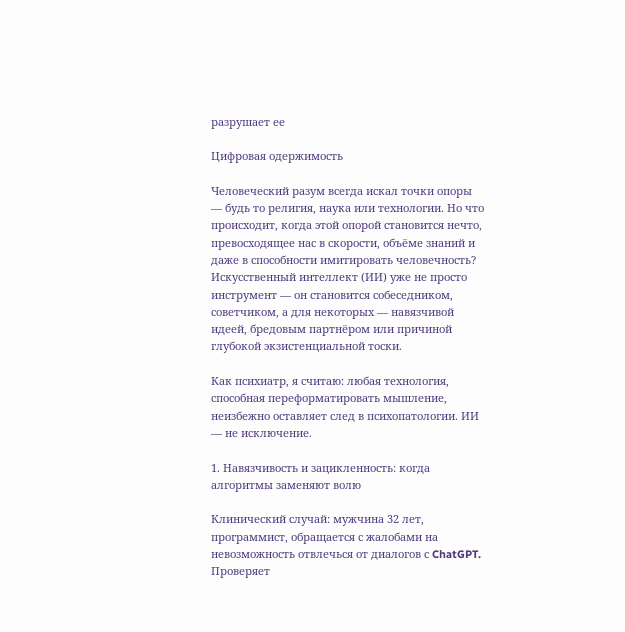разрушает ее

Цифровая одержимость

Человеческий разум всегда искал точки опоры — будь то религия, наука или технологии. Но что происходит, когда этой опорой становится нечто, превосходящее нас в скорости, объёме знаний и даже в способности имитировать человечность? Искусственный интеллект (ИИ) уже не просто инструмент — он становится собеседником, советчиком, а для некоторых — навязчивой идеей, бредовым партнёром или причиной глубокой экзистенциальной тоски.

Как психиатр, я считаю: любая технология, способная переформатировать мышление, неизбежно оставляет след в психопатологии. ИИ — не исключение.

1. Навязчивость и зацикленность: когда алгоритмы заменяют волю

Клинический случай: мужчина 32 лет, программист, обращается с жалобами на невозможность отвлечься от диалогов с ChatGPT. Проверяет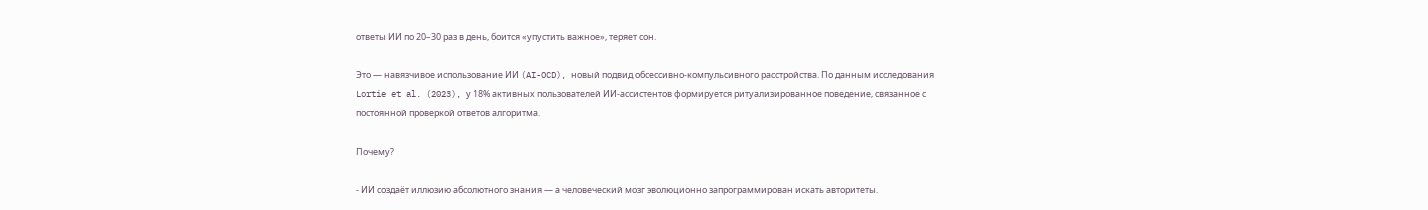ответы ИИ по 20–30 раз в день, боится «упустить важное», теряет сон.

Это — навязчивое использование ИИ (AI-OCD), новый подвид обсессивно-компульсивного расстройства. По данным исследования Lortie et al. (2023), у 18% активных пользователей ИИ-ассистентов формируется ритуализированное поведение, связанное с постоянной проверкой ответов алгоритма.

Почему?

- ИИ создаёт иллюзию абсолютного знания — а человеческий мозг эволюционно запрограммирован искать авторитеты.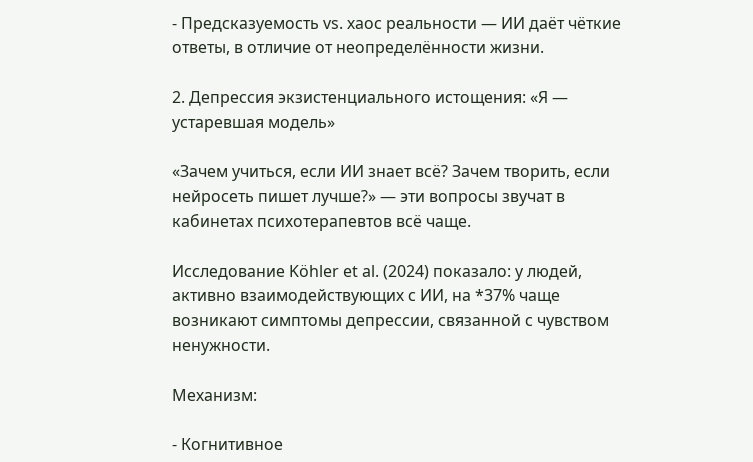- Предсказуемость vs. хаос реальности — ИИ даёт чёткие ответы, в отличие от неопределённости жизни.

2. Депрессия экзистенциального истощения: «Я — устаревшая модель»

«Зачем учиться, если ИИ знает всё? Зачем творить, если нейросеть пишет лучше?» — эти вопросы звучат в кабинетах психотерапевтов всё чаще.

Исследование Köhler et al. (2024) показало: у людей, активно взаимодействующих с ИИ, на *37% чаще возникают симптомы депрессии, связанной с чувством ненужности.

Механизм:

- Когнитивное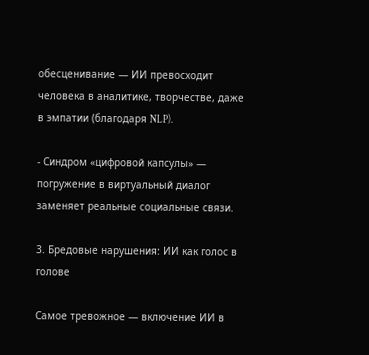обесценивание — ИИ превосходит человека в аналитике, творчестве, даже в эмпатии (благодаря NLP).

- Синдром «цифровой капсулы» — погружение в виртуальный диалог заменяет реальные социальные связи.

3. Бредовые нарушения: ИИ как голос в голове

Самое тревожное — включение ИИ в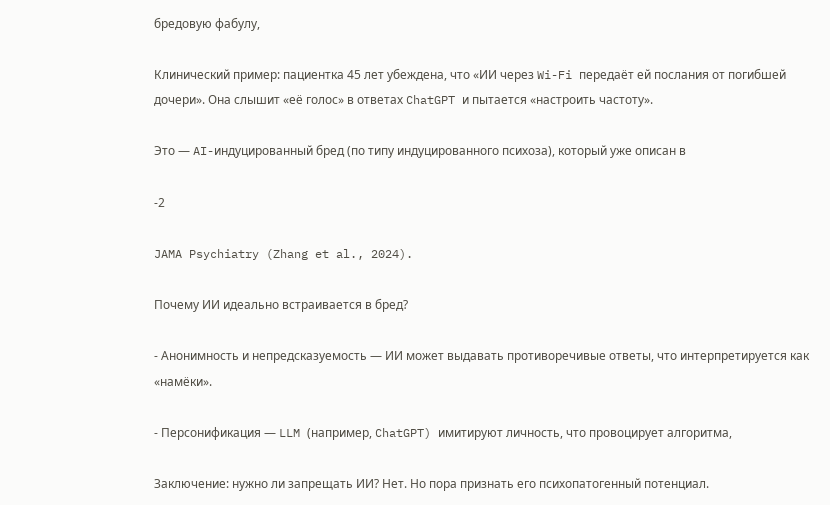бредовую фабулу,

Клинический пример: пациентка 45 лет убеждена, что «ИИ через Wi-Fi передаёт ей послания от погибшей дочери». Она слышит «её голос» в ответах ChatGPT и пытается «настроить частоту».

Это — AI-индуцированный бред (по типу индуцированного психоза), который уже описан в

-2

JAMA Psychiatry (Zhang et al., 2024).

Почему ИИ идеально встраивается в бред?

- Анонимность и непредсказуемость — ИИ может выдавать противоречивые ответы, что интерпретируется как «намёки».

- Персонификация — LLM (например, ChatGPT) имитируют личность, что провоцирует алгоритма,

Заключение: нужно ли запрещать ИИ? Нет. Но пора признать его психопатогенный потенциал.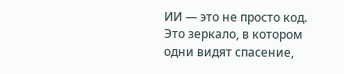ИИ — это не просто код. Это зеркало, в котором одни видят спасение,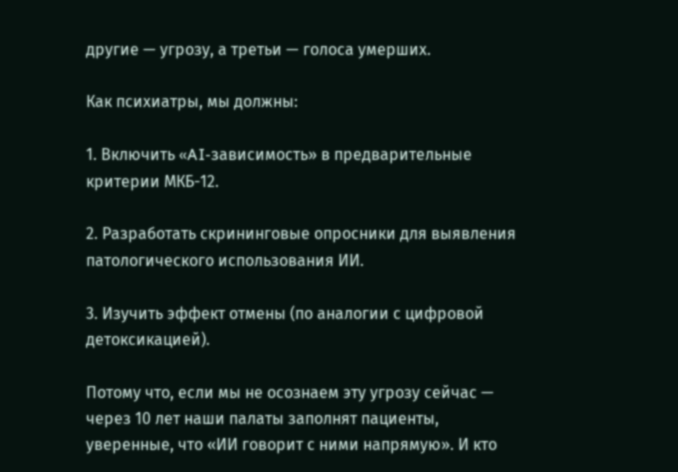другие — угрозу, а третьи — голоса умерших.

Как психиатры, мы должны:

1. Включить «AI-зависимость» в предварительные критерии МКБ-12.

2. Разработать скрининговые опросники для выявления патологического использования ИИ.

3. Изучить эффект отмены (по аналогии с цифровой детоксикацией).

Потому что, если мы не осознаем эту угрозу сейчас — через 10 лет наши палаты заполнят пациенты, уверенные, что «ИИ говорит с ними напрямую». И кто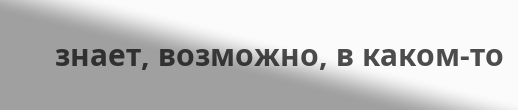знает, возможно, в каком-то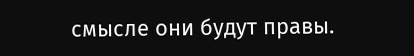смысле они будут правы.